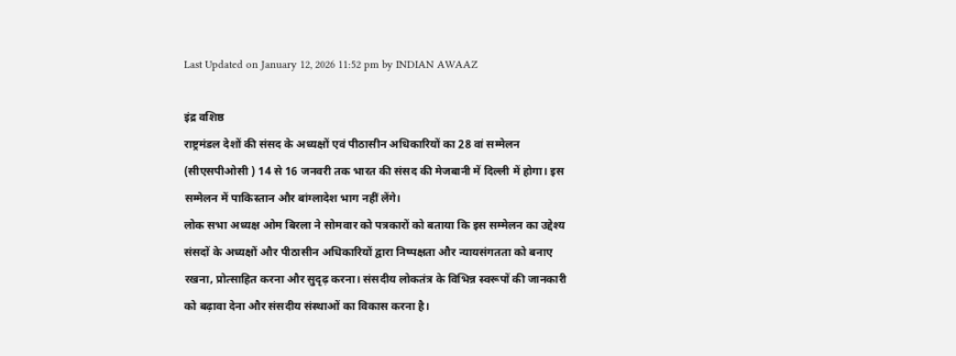Last Updated on January 12, 2026 11:52 pm by INDIAN AWAAZ

इंद्र वशिष्ठ
राष्ट्रमंडल देशों की संसद के अध्यक्षों एवं पीठासीन अधिकारियों का 28 वां सम्मेलन (सीएसपीओसी ) 14 से 16 जनवरी तक भारत की संसद की मेजबानी में दिल्ली में होगा। इस सम्मेलन में पाकिस्तान और बांग्लादेश भाग नहीं लेंगे।
लोक सभा अध्यक्ष ओम बिरला ने सोमवार को पत्रकारों को बताया कि इस सम्मेलन का उद्देश्य संसदों के अध्यक्षों और पीठासीन अधिकारियों द्वारा निष्पक्षता और न्यायसंगतता को बनाए रखना, प्रोत्साहित करना और सुदृढ़ करना। संसदीय लोकतंत्र के विभिन्न स्वरूपों की जानकारी को बढ़ावा देना और संसदीय संस्थाओं का विकास करना है।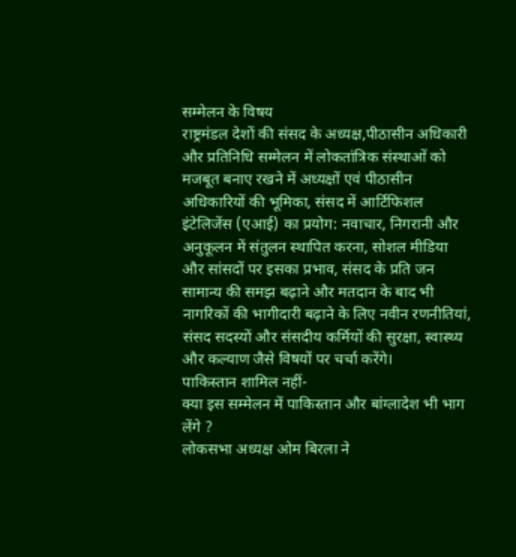सम्मेलन के विषय
राष्ट्रमंडल देशों की संसद के अध्यक्ष,पीठासीन अधिकारी और प्रतिनिधि सम्मेलन में लोकतांत्रिक संस्थाओं को मजबूत बनाए रखने में अध्यक्षों एवं पीठासीन अधिकारियों की भूमिका, संसद में आर्टिफिशल इंटेलिजेंस (एआई) का प्रयोग: नवाचार, निगरानी और अनुकूलन में संतुलन स्थापित करना, सोशल मीडिया और सांसदों पर इसका प्रभाव, संसद के प्रति जन सामान्य की समझ बढ़ाने और मतदान के बाद भी नागरिकों की भागीदारी बढ़ाने के लिए नवीन रणनीतियां, संसद सदस्यों और संसदीय कर्मियों की सुरक्षा, स्वास्थ्य और कल्याण जैसे विषयों पर चर्चा करेंगे।
पाकिस्तान शामिल नहीं-
क्या इस सम्मेलन में पाकिस्तान और बांग्लादेश भी भाग लेंगे ?
लोकसभा अध्यक्ष ओम बिरला ने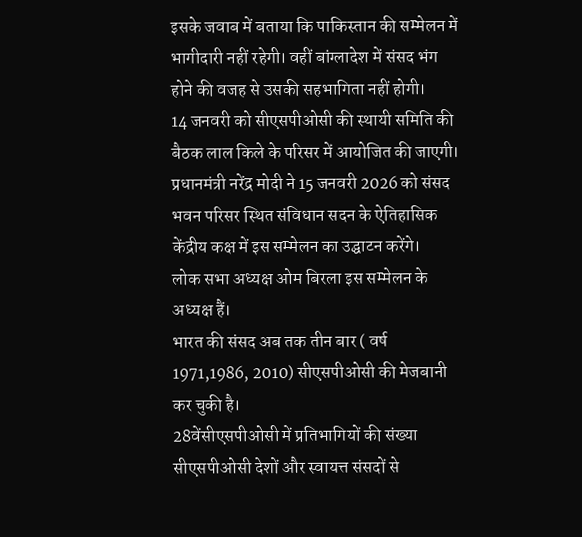इसके जवाब में बताया कि पाकिस्तान की सम्मेलन में भागीदारी नहीं रहेगी। वहीं बांग्लादेश में संसद भंग होने की वजह से उसकी सहभागिता नहीं होगी।
14 जनवरी को सीएसपीओसी की स्थायी समिति की बैठक लाल किले के परिसर में आयोजित की जाएगी।
प्रधानमंत्री नरेंद्र मोदी ने 15 जनवरी 2026 को संसद भवन परिसर स्थित संविधान सदन के ऐतिहासिक केंद्रीय कक्ष में इस सम्मेलन का उद्घाटन करेंगे।
लोक सभा अध्यक्ष ओम बिरला इस सम्मेलन के अध्यक्ष हैं।
भारत की संसद अब तक तीन बार ( वर्ष 1971,1986, 2010) सीएसपीओसी की मेजबानी कर चुकी है।
28वेंसीएसपीओसी में प्रतिभागियों की संख्या
सीएसपीओसी देशों और स्वायत्त संसदों से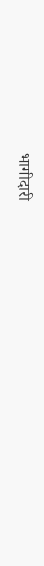भागीदारी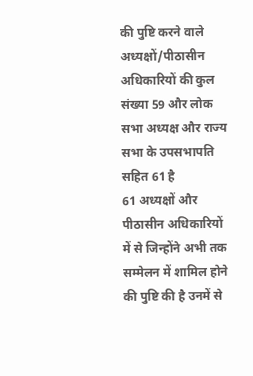की पुष्टि करने वाले अध्यक्षों/पीठासीन अधिकारियों की कुल संख्या 59 और लोक सभा अध्यक्ष और राज्य सभा के उपसभापति सहित 61 है
61 अध्यक्षों और पीठासीन अधिकारियों में से जिन्होंने अभी तक सम्मेलन में शामिल होने की पुष्टि की है उनमें से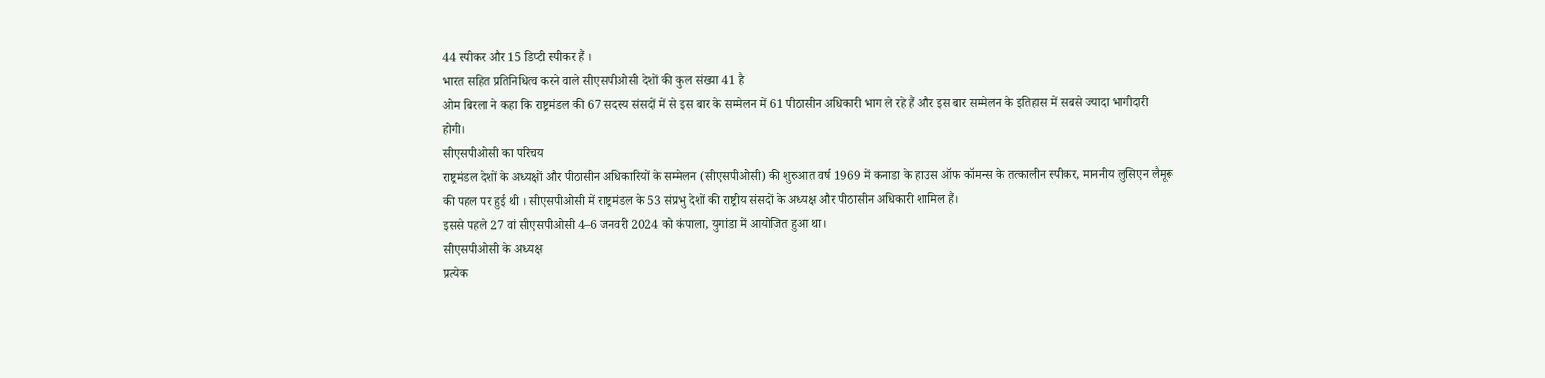44 स्पीकर और 15 डिप्टी स्पीकर हैं ।
भारत सहित प्रतिनिधित्व करने वाले सीएसपीओसी देशों की कुल संख्या 41 है
ओम बिरला ने कहा कि राष्ट्रमंडल की 67 सदस्य संसदों में से इस बार के सम्मेलन में 61 पीठासीन अधिकारी भाग ले रहे हैं और इस बार सम्मेलन के इतिहास में सबसे ज्यादा भागीदारी होगी।
सीएसपीओसी का परिचय
राष्ट्रमंडल देशों के अध्यक्षों और पीठासीन अधिकारियों के सम्मेलन (सीएसपीओसी) की शुरुआत वर्ष 1969 में कनाडा के हाउस ऑफ कॉमन्स के तत्कालीन स्पीकर, माननीय लुसिएन लैमूरू की पहल पर हुई थी । सीएसपीओसी में राष्ट्रमंडल के 53 संप्रभु देशों की राष्ट्रीय संसदों के अध्यक्ष और पीठासीन अधिकारी शामिल हैं।
इससे पहले 27 वां सीएसपीओसी 4–6 जनवरी 2024 को कंपाला, युगांडा में आयोजित हुआ था।
सीएसपीओसी के अध्यक्ष
प्रत्येक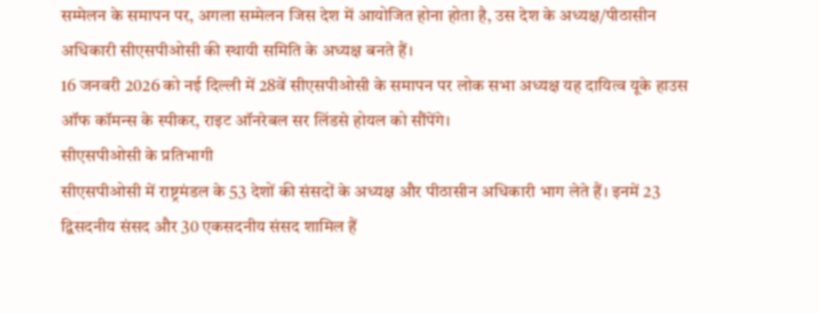सम्मेलन के समापन पर, अगला सम्मेलन जिस देश में आयोजित होना होता है, उस देश के अध्यक्ष/पीठासीन अधिकारी सीएसपीओसी की स्थायी समिति के अध्यक्ष बनते हैं।
16 जनवरी 2026 को नई दिल्ली में 28वें सीएसपीओसी के समापन पर लोक सभा अध्यक्ष यह दायित्व यूके हाउस ऑफ कॉमन्स के स्पीकर, राइट ऑनरेबल सर लिंडसे होयल को सौंपेंगे।
सीएसपीओसी के प्रतिभागी
सीएसपीओसी में राष्ट्रमंडल के 53 देशों की संसदों के अध्यक्ष और पीठासीन अधिकारी भाग लेते हैं। इनमें 23 द्विसदनीय संसद और 30 एकसदनीय संसद शामिल हैं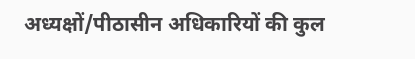अध्यक्षों/पीठासीन अधिकारियों की कुल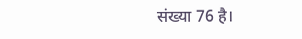संख्या 76 है।